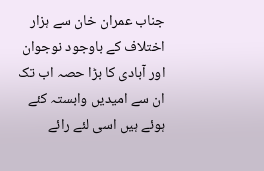جناب عمران خان سے ہزار اختلاف کے باوجود نوجوان اور آبادی کا بڑا حصہ اب تک ان سے امیدیں وابستہ کئے ہوئے ہیں اسی لئے رائے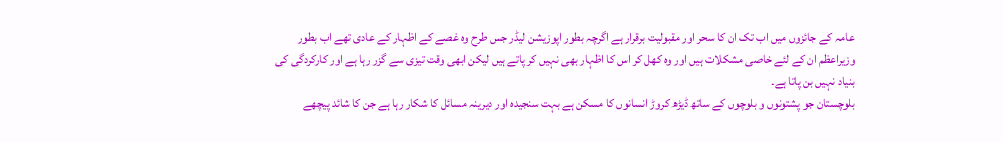عامہ کے جائزوں میں اب تک ان کا سحر اور مقبولیت برقرار ہے اگرچہ بطور اپوزیشن لیڈر جس طرح وہ غصے کے اظہار کے عادی تھے اب بطور وزیراعظم ان کے لئے خاصی مشکلات ہیں اور وہ کھل کر اس کا اظہار بھی نہیں کر پاتے ہیں لیکن ابھی وقت تیزی سے گزر رہا ہے اور کارکردگی کی بنیاد نہیں بن پاتا ہے۔
بلوچستان جو پشتونوں و بلوچوں کے ساتھ ڈیڑھ کروڑ انسانوں کا مسکن ہے بہت سنجیدہ اور دیرینہ مسائل کا شکار رہا ہے جن کا شائد پیچھے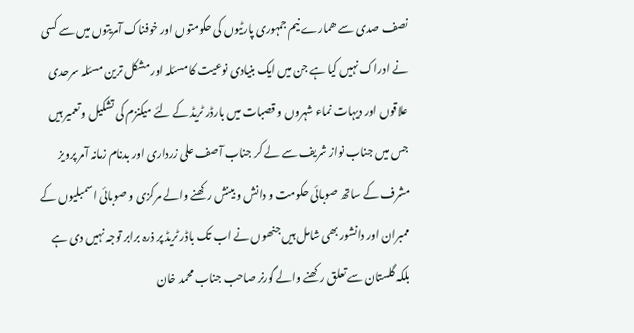نصف صدی سے ھمارے نیم جمہوری پارٹیوں کی حکومتوں اور خوفناک آمریتوں میں سے کسی نے ادراک نہیں کیا ہے جن میں ایک بنیادی نوعیت کا مسئلہ اور مشکل ترین مسئلہ سرحدی علاقوں اور دیہات نماء شہروں و قصبات میں بارڈر ٹریڈ کے لئے میکنزم کی تشکیل و تعمیر ہیں جس میں جناب نواز شریف سے لے کر جناب آصف علی زرداری اور بدنام زمانہ آمر پرویز مشرف کے ساتھ صوبائی حکومت و دانش و بینش رکھنے والے مرکزی و صوبائی اسمبلیوں کے ممبران اور دانشور بھی شامل ہیں جنھوں نے اب تک باڈر ٹریڈ پر ذرہ برابر توجہ نہیں دی ہے بلکہ گلستان سے تعلق رکھنے والے گورنر صاحب جناب محمد خان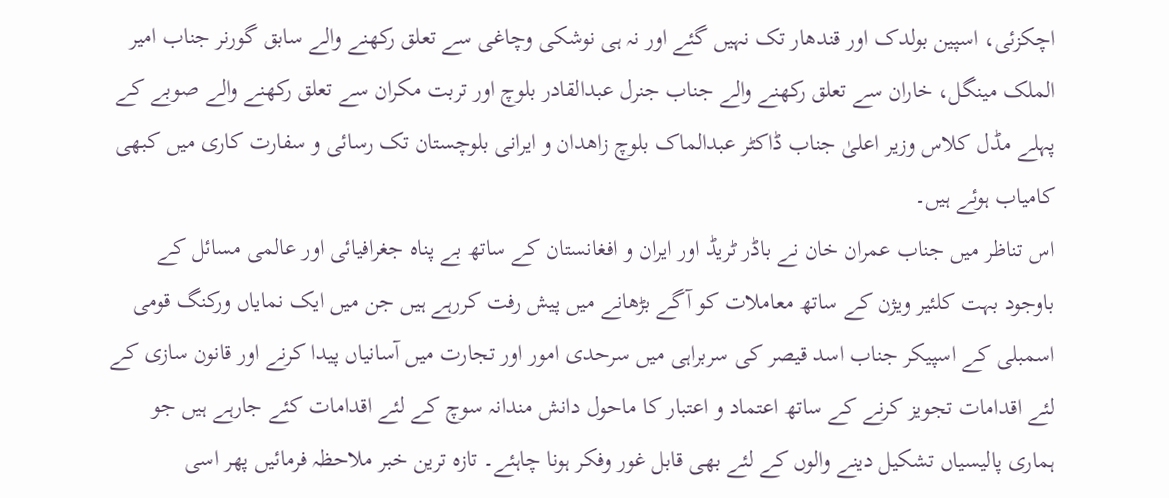اچکزئی، اسپین بولدک اور قندھار تک نہیں گئے اور نہ ہی نوشکی وچاغی سے تعلق رکھنے والے سابق گورنر جناب امیر الملک مینگل، خاران سے تعلق رکھنے والے جناب جنرل عبدالقادر بلوچ اور تربت مکران سے تعلق رکھنے والے صوبے کے پہلے مڈل کلاس وزیر اعلیٰ جناب ڈاکٹر عبدالماک بلوچ زاھدان و ایرانی بلوچستان تک رسائی و سفارت کاری میں کبھی کامیاب ہوئے ہیں۔
اس تناظر میں جناب عمران خان نے باڈر ٹریڈ اور ایران و افغانستان کے ساتھ بے پناہ جغرافیائی اور عالمی مسائل کے باوجود بہت کلئیر ویژن کے ساتھ معاملات کو آگے بڑھانے میں پیش رفت کررہے ہیں جن میں ایک نمایاں ورکنگ قومی اسمبلی کے اسپیکر جناب اسد قیصر کی سربراہی میں سرحدی امور اور تجارت میں آسانیاں پیدا کرنے اور قانون سازی کے لئے اقدامات تجویز کرنے کے ساتھ اعتماد و اعتبار کا ماحول دانش مندانہ سوچ کے لئے اقدامات کئے جارہے ہیں جو ہماری پالیسیاں تشکیل دینے والوں کے لئے بھی قابل غور وفکر ہونا چاہئے۔ تازہ ترین خبر ملاحظہ فرمائیں پھر اسی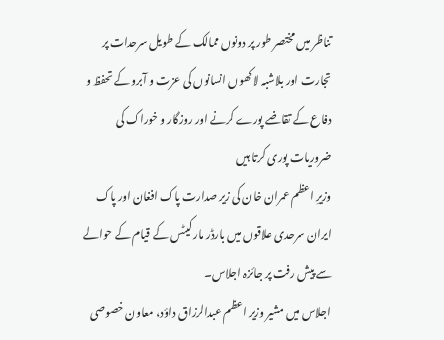تناظر میں مختصر طور پر دونوں ممالک کے طویل سرحدات پر تجارت اور بلاشبہ لاکھوں انسانوں کی عزت و آبرو کے تحفظ و دفاع کے تقاضے پورے کرنے اور روزگار و خوراک کی ضروریات پوری کرتا ہیں
وزیرِ اعظم عمران خان کی زیر صدارت پاک افغان اور پاک ایران سرحدی علاقوں میں بارڈر مارکیٹس کے قیام کے حوالے سے پیش رفت پر جائزہ اجلاس۔
اجلاس میں مشیر وزیر اعظم عبدالرزاق داؤد، معاون خصوصی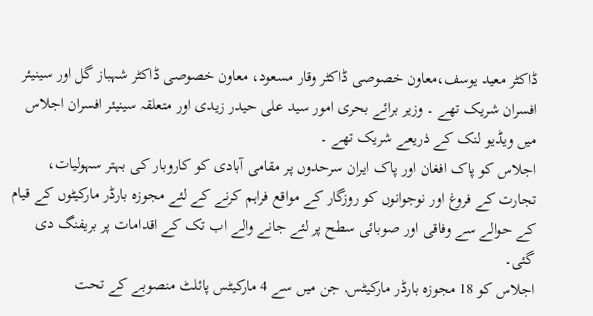ڈاکٹر معید یوسف،معاون خصوصی ڈاکٹر وقار مسعود، معاون خصوصی ڈاکٹر شہباز گل اور سینیئر افسران شریک تھے ۔ وزیر برائے بحری امور سید علی حیدر زیدی اور متعلقہ سینیئر افسران اجلاس میں ویڈیو لنک کے ذریعے شریک تھے ۔
اجلاس کو پاک افغان اور پاک ایران سرحدوں پر مقامی آبادی کو کاروبار کی بہتر سہولیات، تجارت کے فروغ اور نوجوانوں کو روزگار کے مواقع فراہم کرنے کے لئے مجوزہ بارڈر مارکیٹوں کے قیام کے حوالے سے وفاقی اور صوبائی سطح پر لئے جانے والے اب تک کے اقدامات پر بریفنگ دی گئی۔
اجلاس کو 18 مجوزہ بارڈر مارکیٹس, جن میں سے 4 مارکیٹس پائلٹ منصوبے کے تحت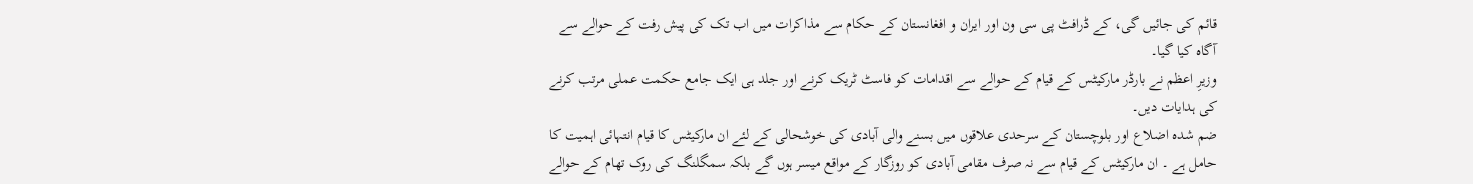قائم کی جائیں گی، کے ڈرافٹ پی سی ون اور ایران و افغانستان کے حکام سے مذاکرات میں اب تک کی پیش رفت کے حوالے سے آگاہ کیا گیا۔
وزیرِ اعظم نے بارڈر مارکیٹس کے قیام کے حوالے سے اقدامات کو فاسٹ ٹریک کرنے اور جلد ہی ایک جامع حکمت عملی مرتب کرنے کی ہدایات دیں۔
ضم شدہ اضلاع اور بلوچستان کے سرحدی علاقوں میں بسنے والی آبادی کی خوشحالی کے لئے ان مارکیٹس کا قیام انتہائی اہمیت کا حامل ہے ۔ ان مارکیٹس کے قیام سے نہ صرف مقامی آبادی کو روزگار کے مواقع میسر ہوں گے بلکہ سمگلنگ کی روک تھام کے حوالے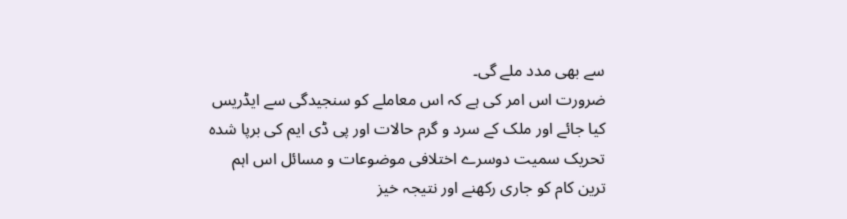سے بھی مدد ملے گی۔
ضرورت اس امر کی ہے کہ اس معاملے کو سنجیدگی سے ایڈریس کیا جائے اور ملک کے سرد و گرم حالات اور پی ڈی ایم کی برپا شدہ تحریک سمیت دوسرے اختلافی موضوعات و مسائل اس اہم ترین کام کو جاری رکھنے اور نتیجہ خیز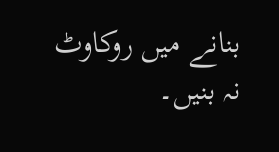بنانے میں روکاوٹ نہ بنیں۔